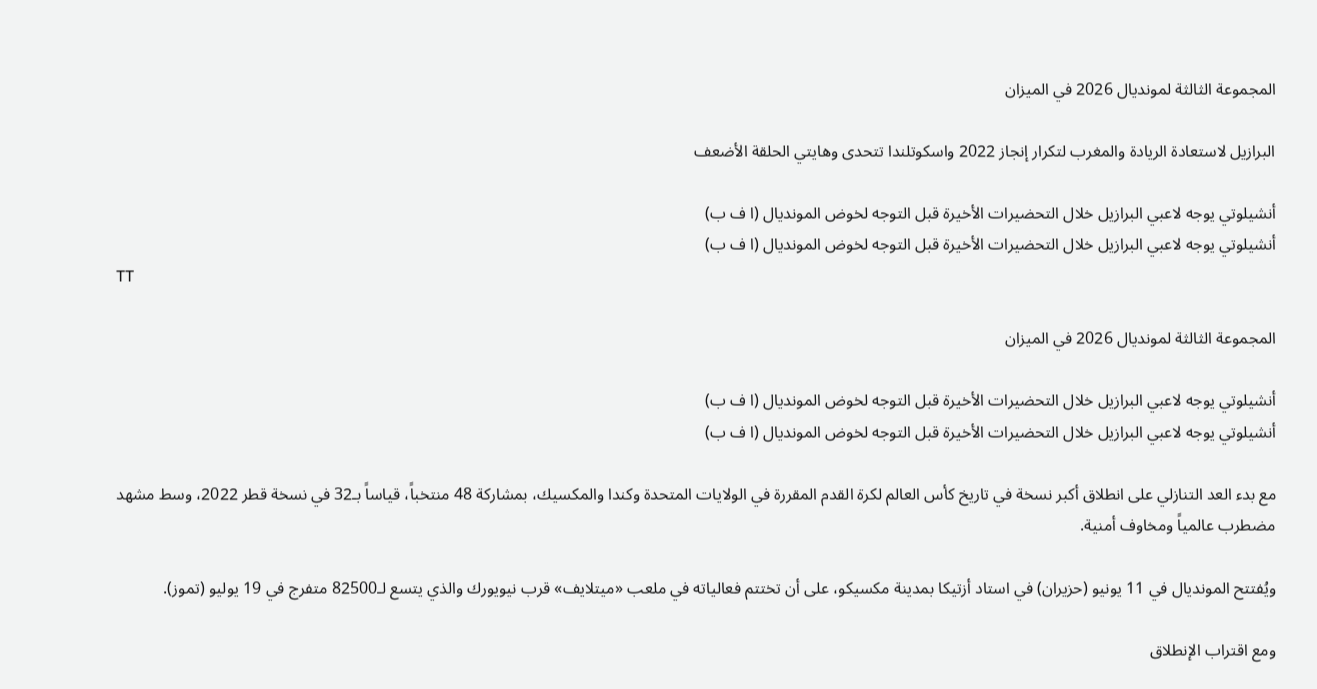المجموعة الثالثة لمونديال 2026 في الميزان

البرازيل لاستعادة الريادة والمغرب لتكرار إنجاز 2022 واسكوتلندا تتحدى وهايتي الحلقة الأضعف

أنشيلوتي يوجه لاعبي البرازيل خلال التحضيرات الأخيرة قبل التوجه لخوض المونديال (ا ف ب)
أنشيلوتي يوجه لاعبي البرازيل خلال التحضيرات الأخيرة قبل التوجه لخوض المونديال (ا ف ب)
TT

المجموعة الثالثة لمونديال 2026 في الميزان

أنشيلوتي يوجه لاعبي البرازيل خلال التحضيرات الأخيرة قبل التوجه لخوض المونديال (ا ف ب)
أنشيلوتي يوجه لاعبي البرازيل خلال التحضيرات الأخيرة قبل التوجه لخوض المونديال (ا ف ب)

مع بدء العد التنازلي على انطلاق أكبر نسخة في تاريخ كأس العالم لكرة القدم المقررة في الولايات المتحدة وكندا والمكسيك، بمشاركة 48 منتخباً، قياساً بـ32 في نسخة قطر 2022، وسط مشهد مضطرب عالمياً ومخاوف أمنية.

ويُفتتح المونديال في 11 يونيو (حزيران) في استاد أزتيكا بمدينة مكسيكو، على أن تختتم فعالياته في ملعب «ميتلايف» قرب نيويورك والذي يتسع لـ82500 متفرج في 19 يوليو (تموز).

ومع اقتراب الإنطلاق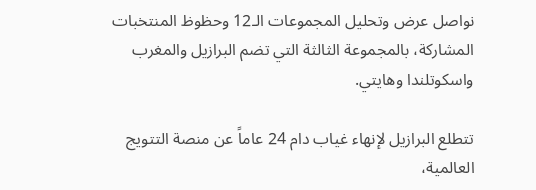نواصل عرض وتحليل المجموعات الـ12 وحظوظ المنتخبات المشاركة، بالمجموعة الثالثة التي تضم البرازيل والمغرب واسكوتلندا وهايتي.

تتطلع البرازيل لإنهاء غياب دام 24 عاماً عن منصة التتويج العالمية،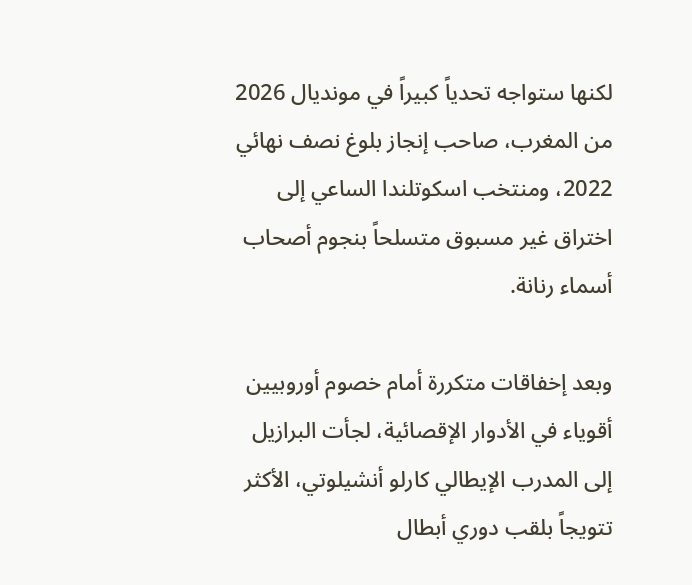لكنها ستواجه تحدياً كبيراً في مونديال 2026 من المغرب، صاحب إنجاز بلوغ نصف نهائي 2022، ومنتخب اسكوتلندا الساعي إلى اختراق غير مسبوق متسلحاً بنجوم أصحاب أسماء رنانة.

وبعد إخفاقات متكررة أمام خصوم أوروبيين أقوياء في الأدوار الإقصائية، لجأت البرازيل إلى المدرب الإيطالي كارلو أنشيلوتي، الأكثر تتويجاً بلقب دوري أبطال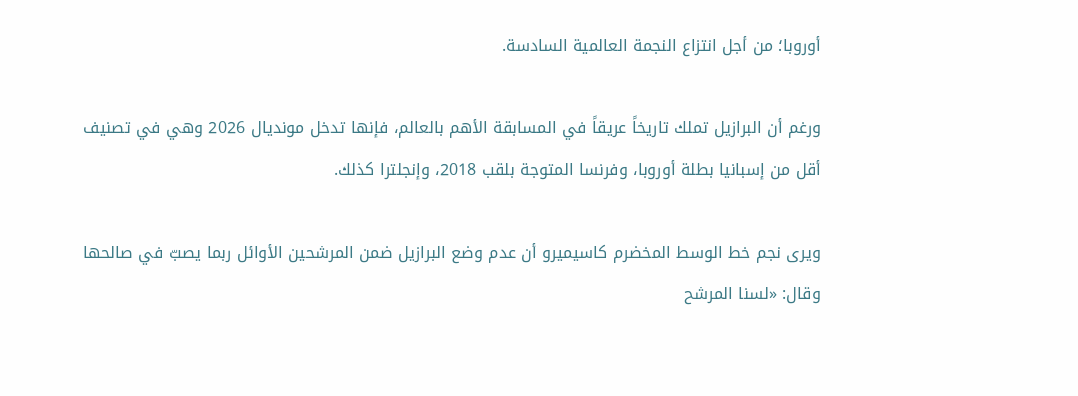أوروبا؛ من أجل انتزاع النجمة العالمية السادسة.

ورغم أن البرازيل تملك تاريخاً عريقاً في المسابقة الأهم بالعالم، فإنها تدخل مونديال 2026 وهي في تصنيف أقل من إسبانيا بطلة أوروبا، وفرنسا المتوجة بلقب 2018، وإنجلترا كذلك.

ويرى نجم خط الوسط المخضرم كاسيميرو أن عدم وضع البرازيل ضمن المرشحين الأوائل ربما يصبّ في صالحها وقال: «لسنا المرشح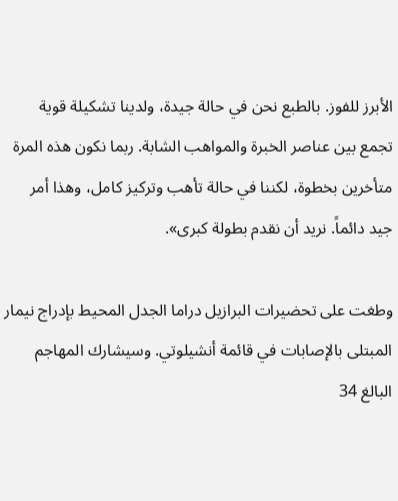الأبرز للفوز. بالطبع نحن في حالة جيدة، ولدينا تشكيلة قوية تجمع بين عناصر الخبرة والمواهب الشابة. ربما نكون هذه المرة متأخرين بخطوة، لكننا في حالة ‌تأهب وتركيز كامل، وهذا ‌أمر جيد دائماً. نريد أن نقدم بطولة كبرى».

وطغت على تحضيرات البرازيل دراما الجدل المحيط بإدراج نيمار المبتلى بالإصابات في قائمة أنشيلوتي. وسيشارك المهاجم البالغ 34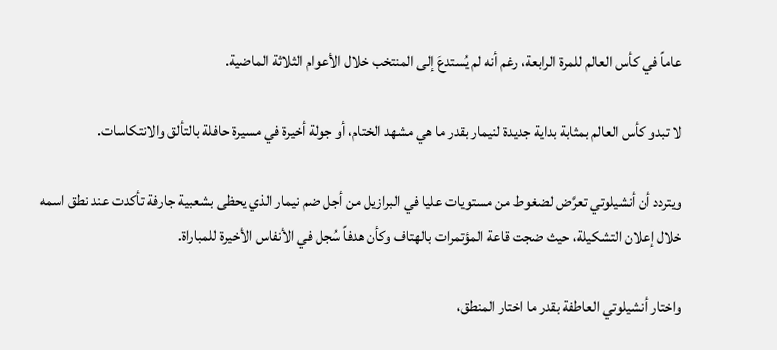عاماً في كأس العالم للمرة الرابعة، رغم أنه لم يُستدعَ إلى المنتخب خلال الأعوام الثلاثة الماضية.

لا تبدو كأس العالم بمثابة بداية جديدة لنيمار بقدر ما هي مشهد الختام، أو جولة أخيرة في مسيرة حافلة بالتألق والانتكاسات.

ويتردد أن أنشيلوتي تعرَّض لضغوط من مستويات عليا في البرازيل من أجل ضم نيمار الذي يحظى بشعبية جارفة تأكدت عند نطق اسمه خلال إعلان التشكيلة، حيث ضجت قاعة المؤتمرات بالهتاف وكأن هدفاً سُجل في الأنفاس الأخيرة للمباراة.

واختار أنشيلوتي العاطفة بقدر ما اختار المنطق،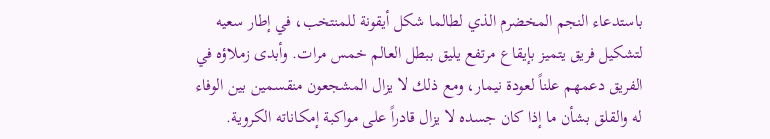باستدعاء النجم المخضرم الذي لطالما شكل أيقونة للمنتخب، في إطار سعيه لتشكيل فريق يتميز بإيقاع مرتفع يليق ببطل العالم خمس مرات. وأبدى زملاؤه في الفريق دعمهم علناً لعودة نيمار، ومع ذلك لا يزال المشجعون منقسمين بين الوفاء له والقلق بشأن ما إذا كان جسده لا يزال قادراً على مواكبة إمكاناته الكروية.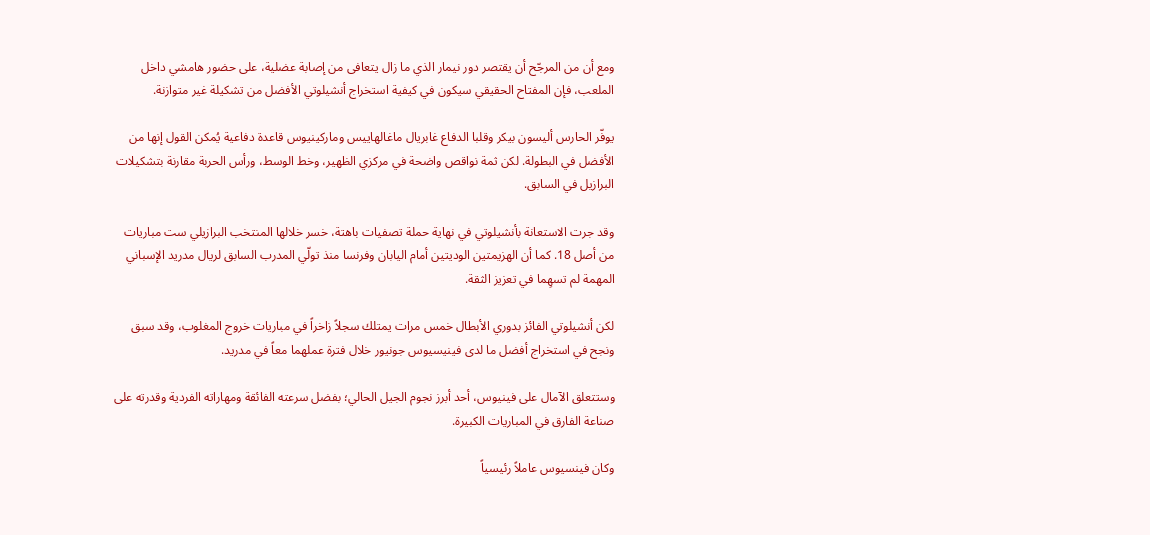ومع أن من المرجّح أن يقتصر دور نيمار الذي ما زال يتعافى من إصابة عضلية، على حضور هامشي داخل الملعب، فإن المفتاح الحقيقي سيكون في كيفية استخراج أنشيلوتي الأفضل من تشكيلة غير متوازنة.

يوفّر الحارس أليسون بيكر وقلبا الدفاع غابريال ماغالهاييس وماركينيوس قاعدة دفاعية يُمكن القول إنها من الأفضل في البطولة. لكن ثمة نواقص واضحة في مركزي الظهير، وخط الوسط، ورأس الحربة مقارنة بتشكيلات البرازيل في السابق.

وقد جرت الاستعانة بأنشيلوتي في نهاية حملة تصفيات باهتة، خسر خلالها المنتخب البرازيلي ست مباريات من أصل 18. كما أن الهزيمتين الوديتين أمام اليابان وفرنسا منذ تولّي المدرب السابق لريال مدريد الإسباني المهمة لم تسهِما في تعزيز الثقة.

لكن أنشيلوتي الفائز بدوري الأبطال خمس مرات يمتلك سجلاً زاخراً في مباريات خروج المغلوب، وقد سبق ونجح في استخراج أفضل ما لدى فينيسيوس جونيور خلال فترة عملهما معاً في مدريد.

وستتعلق الآمال على فينيوس، أحد أبرز نجوم الجيل الحالي؛ بفضل سرعته الفائقة ومهاراته الفردية وقدرته على صناعة الفارق في المباريات الكبيرة.

وكان فينسيوس عاملاً رئيسياً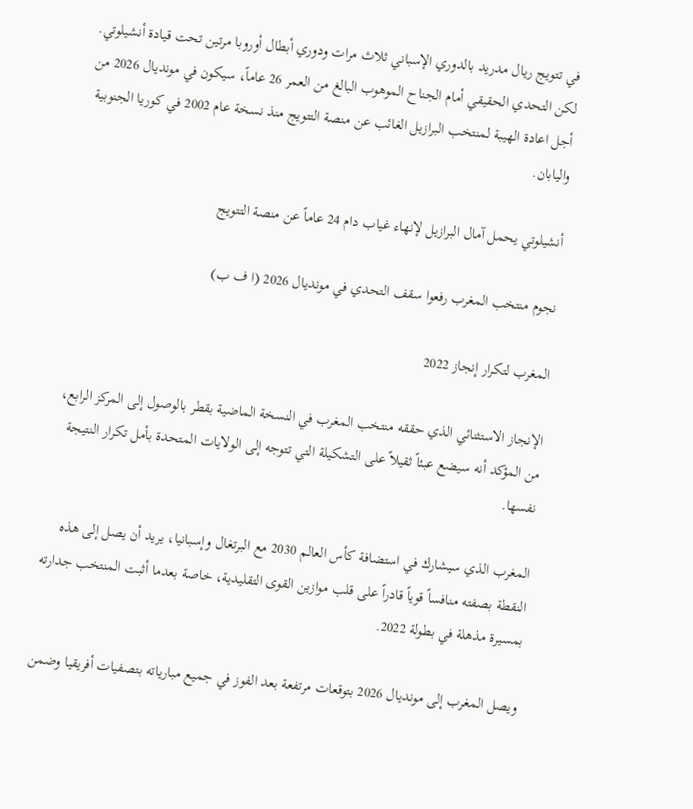في تتويج ريال مدريد بالدوري الإسباني ثلاث مرات ودوري أبطال أوروبا مرتين تحت قيادة أنشيلوتي. لكن التحدي الحقيقي أمام الجناح الموهوب البالغ من العمر 26 عاماً، سيكون في مونديال 2026 من أجل اعادة الهيبة لمنتخب البرازيل الغائب عن منصة التتويج منذ نسخة عام 2002 في كوريا الجنوبية واليابان.

أنشيلوتي يحمل آمال البرازيل لإنهاء غياب دام 24 عاماً عن منصة التتويج

نجوم منتخب المغرب رفعوا سقف التحدي في مونديال 2026 (ا ف ب)

المغرب لتكرار إنجاز 2022

الإنجاز الاستثنائي الذي حققه منتخب المغرب في النسخة الماضية بقطر بالوصول إلى المركز الرابع، من المؤكد أنه سيضع عبئاً ثقيلاً على التشكيلة التي تتوجه إلى الولايات المتحدة بأمل تكرار النتيجة نفسها.

المغرب الذي سيشارك في استضافة كأس العالم 2030 مع البرتغال وإسبانيا، يريد أن يصل إلى هذه النقطة بصفته منافساً قوياً قادراً على قلب موازين القوى التقليدية، خاصة بعدما أثبت المنتخب جدارته بمسيرة مذهلة في بطولة 2022.

ويصل المغرب إلى مونديال 2026 بتوقعات مرتفعة بعد الفوز في جميع مبارياته بتصفيات أفريقيا وضمن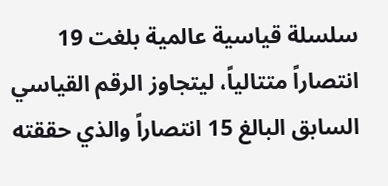سلسلة قياسية عالمية بلغت 19 انتصاراً متتالياً، ليتجاوز الرقم القياسي السابق البالغ 15 انتصاراً والذي حققته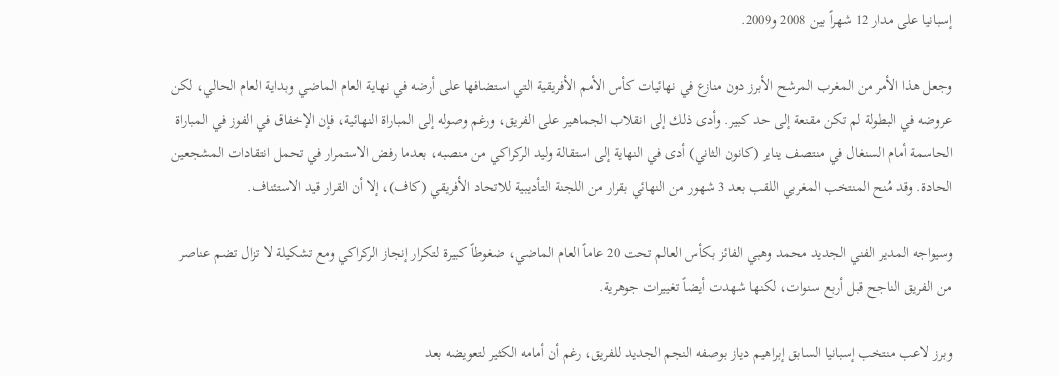إسبانيا على مدار 12 شهراً بين 2008 و2009.

وجعل هذا الأمر من المغرب المرشح الأبرز دون منازع في نهائيات كأس الأمم الأفريقية التي استضافها على أرضه في نهاية العام الماضي وبداية العام الحالي، لكن عروضه في البطولة لم تكن مقنعة إلى حد كبير. وأدى ذلك إلى انقلاب الجماهير على الفريق، ورغم وصوله إلى المباراة النهائية، فإن الإخفاق في الفوز في المباراة الحاسمة أمام السنغال في منتصف يناير (كانون الثاني) أدى في النهاية إلى استقالة وليد الركراكي من منصبه، بعدما رفض الاستمرار في تحمل انتقادات المشجعين الحادة. وقد مُنح المنتخب المغربي اللقب بعد 3 شهور من النهائي بقرار من اللجنة التأديبية للاتحاد الأفريقي (كاف)، إلا أن القرار قيد الاستئناف.

وسيواجه المدير الفني الجديد محمد وهبي الفائز بكأس العالم تحت 20 عاماً العام الماضي، ضغوطاً كبيرة لتكرار إنجاز الركراكي ومع تشكيلة لا تزال تضم عناصر من الفريق الناجح قبل أربع سنوات، لكنها شهدت أيضاً تغييرات جوهرية.

وبرز لاعب منتخب إسبانيا السابق إبراهيم دياز بوصفه النجم الجديد للفريق، رغم أن أمامه الكثير لتعويضه بعد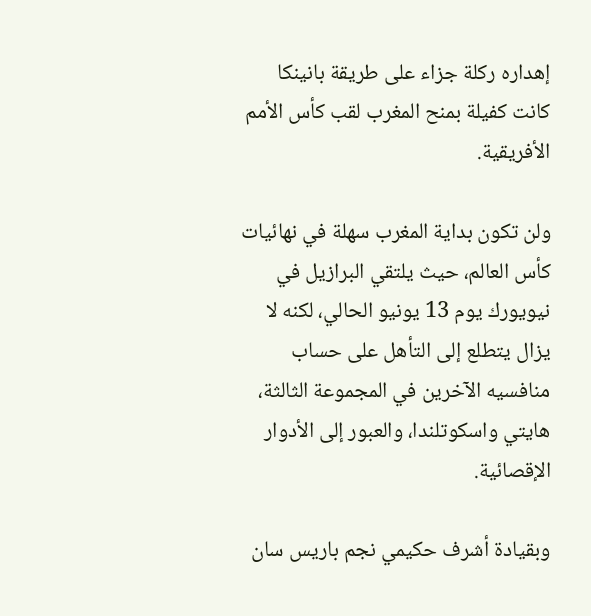إهداره ركلة جزاء على طريقة بانينكا كانت كفيلة بمنح المغرب لقب كأس الأمم الأفريقية.

ولن تكون بداية المغرب سهلة في نهائيات كأس العالم، حيث يلتقي البرازيل في نيويورك يوم 13 يونيو الحالي، لكنه لا يزال يتطلع إلى التأهل على حساب منافسيه الآخرين في المجموعة الثالثة، هايتي واسكوتلندا، والعبور إلى الأدوار الإقصائية.

وبقيادة أشرف حكيمي نجم باريس سان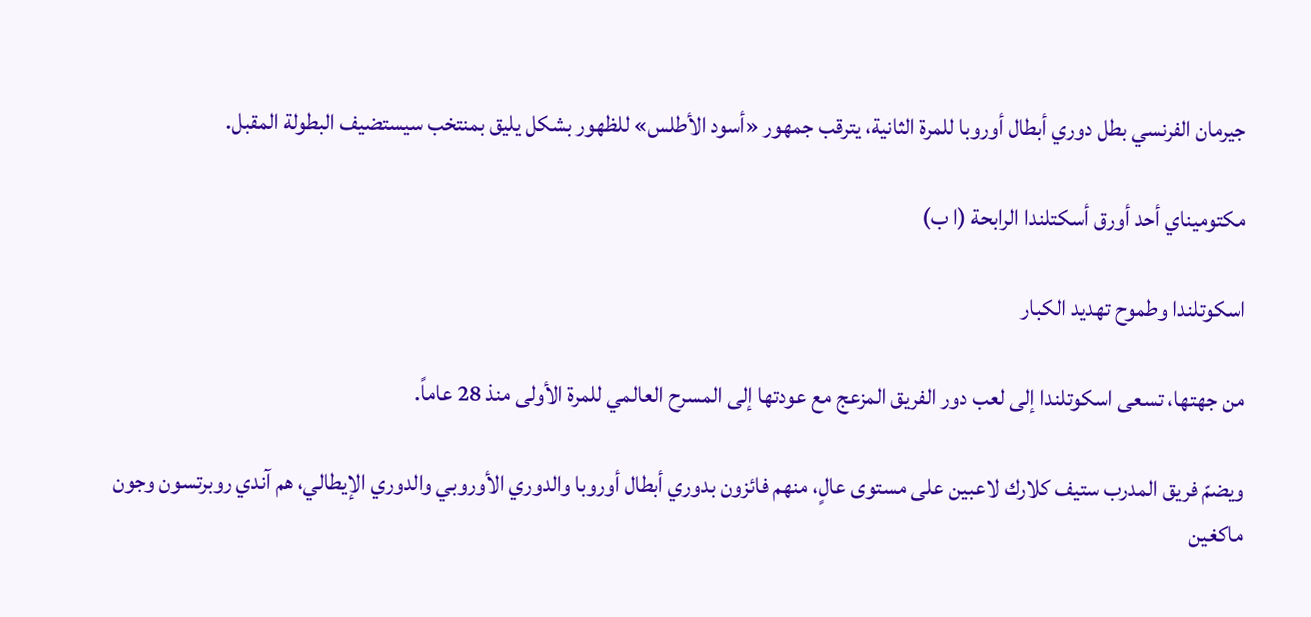جيرمان الفرنسي بطل دوري أبطال أوروبا للمرة الثانية، يترقب جمهور «أسود الأطلس» للظهور بشكل يليق بمنتخب سيستضيف البطولة المقبل.

مكتوميناي أحد أورق أسكتلندا الرابحة (ا ب)

اسكوتلندا وطموح تهديد الكبار

من جهتها، تسعى اسكوتلندا إلى لعب دور الفريق المزعج مع عودتها إلى المسرح العالمي للمرة الأولى منذ 28 عاماً.

ويضمّ فريق المدرب ستيف كلارك لاعبين على مستوى عالٍ، منهم فائزون بدوري أبطال أوروبا والدوري الأوروبي والدوري الإيطالي، هم آندي روبرتسون وجون ماكغين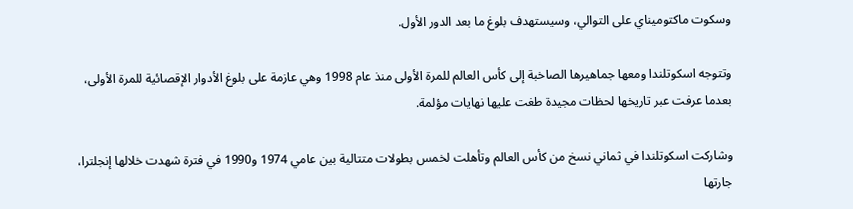وسكوت ماكتوميناي على التوالي، وسيستهدف بلوغ ما بعد الدور الأول.

وتتوجه اسكوتلندا ومعها جماهيرها الصاخبة إلى كأس العالم للمرة الأولى منذ عام 1998 وهي عازمة على بلوغ الأدوار الإقصائية للمرة الأولى، بعدما عرفت عبر تاريخها لحظات مجيدة طغت عليها نهايات مؤلمة.

وشاركت اسكوتلندا في ثماني نسخ من كأس العالم وتأهلت لخمس بطولات متتالية بين عامي 1974 و1990 في فترة شهدت خلالها إنجلترا، جارتها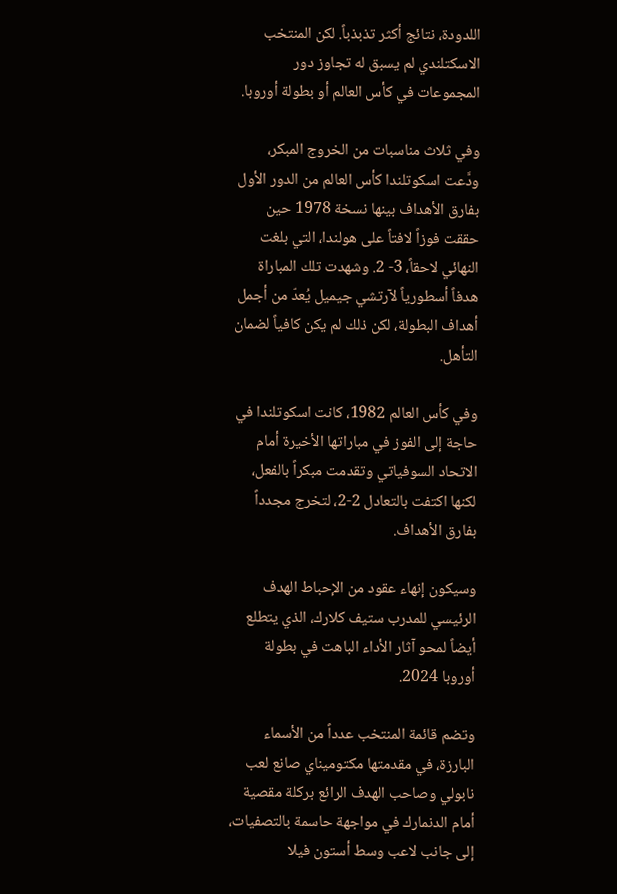اللدودة، نتائج أكثر تذبذباً. لكن المنتخب الاسكتلندي لم يسبق له تجاوز دور المجموعات في كأس العالم أو بطولة أوروبا.

وفي ثلاث مناسبات من الخروج المبكر، ودَّعت اسكوتلندا كأس العالم من الدور الأول بفارق الأهداف بينها نسخة 1978 حين حققت فوزاً لافتاً على هولندا، التي بلغت النهائي لاحقاً، 3- 2. وشهدت تلك المباراة هدفاً أسطورياً لآرتشي جيميل يُعدّ من أجمل أهداف البطولة، لكن ذلك لم يكن كافياً لضمان التأهل.

وفي كأس العالم 1982، كانت اسكوتلندا في حاجة إلى الفوز في مباراتها الأخيرة أمام الاتحاد السوفياتي وتقدمت مبكراً بالفعل، لكنها اكتفت بالتعادل 2-2، لتخرج مجدداً بفارق الأهداف.

وسيكون إنهاء عقود من الإحباط الهدف الرئيسي للمدرب ستيف كلارك، الذي يتطلع أيضاً لمحو آثار الأداء الباهت في بطولة أوروبا 2024.

وتضم قائمة المنتخب عدداً من الأسماء البارزة، في مقدمتها مكتوميناي صانع لعب نابولي وصاحب الهدف الرائع بركلة مقصية أمام الدنمارك في مواجهة حاسمة بالتصفيات، إلى جانب لاعب وسط أستون فيلا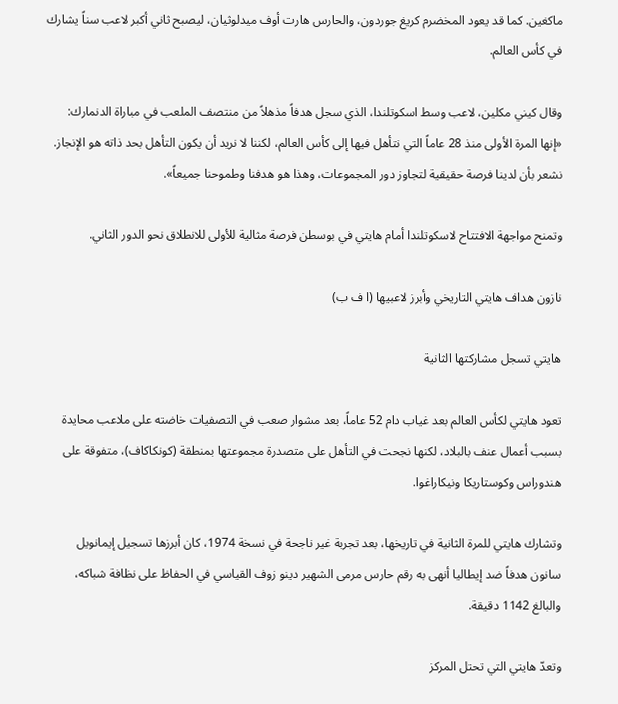ماكغين. كما قد يعود المخضرم كريغ جوردون، والحارس هارت أوف ميدلوثيان، ليصبح ثاني أكبر لاعب سناً يشارك في كأس العالم.

وقال كيني مكلين، لاعب وسط اسكوتلندا، الذي سجل هدفاً مذهلاً من منتصف الملعب في مباراة الدنمارك: «إنها المرة الأولى منذ 28 عاماً التي نتأهل فيها إلى كأس العالم، لكننا لا نريد أن يكون التأهل بحد ذاته هو الإنجاز. نشعر بأن لدينا فرصة حقيقية لتجاوز دور المجموعات، وهذا هو هدفنا وطموحنا جميعاً».

وتمنح مواجهة الافتتاح لاسكوتلندا أمام هايتي في بوسطن فرصة مثالية للأولى للانطلاق نحو الدور الثاني.

نازون هداف هايتي التاريخي وأبرز لاعبيها (ا ف ب)

هايتي تسجل مشاركتها الثانية

تعود هايتي لكأس العالم بعد غياب دام 52 عاماً، بعد مشوار صعب في التصفيات خاضته على ملاعب محايدة بسبب أعمال عنف بالبلاد، لكنها نجحت في التأهل على متصدرة مجموعتها بمنطقة (كونكاكاف)، متفوقة على هندوراس وكوستاريكا ونيكاراغوا.

وتشارك هايتي للمرة الثانية في تاريخها، بعد تجربة غير ناجحة في نسخة 1974، كان أبرزها تسجيل إيمانويل سانون هدفاً ضد إيطاليا أنهى به رقم حارس مرمى الشهير دينو زوف القياسي في الحفاظ على نظافة شباكه، والبالغ 1142 دقيقة.

وتعدّ هايتي التي تحتل المركز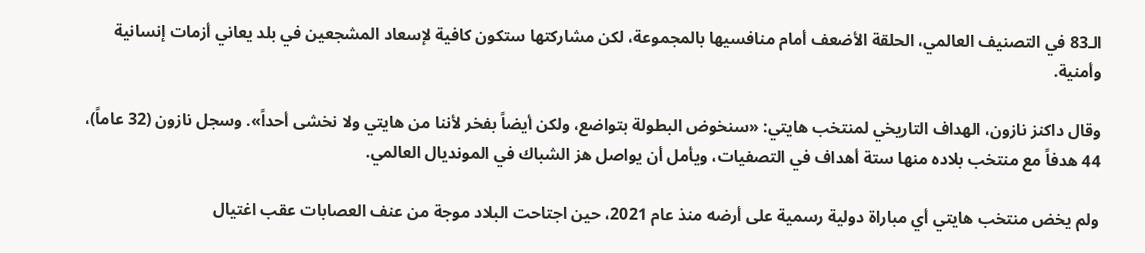الـ83 في التصنيف العالمي، الحلقة الأضعف أمام منافسيها بالمجموعة، لكن مشاركتها ستكون كافية لإسعاد المشجعين في بلد يعاني أزمات إنسانية وأمنية.

وقال داكنز نازون، الهداف التاريخي لمنتخب هايتي: «سنخوض البطولة بتواضع، ولكن أيضاً بفخر لأننا من هايتي ولا نخشى أحداً». وسجل نازون (32 عاماً)، 44 هدفاً مع منتخب بلاده منها ستة أهداف في التصفيات، ويأمل أن يواصل هز الشباك في المونديال العالمي.

ولم يخض منتخب هايتي أي مباراة دولية رسمية على أرضه منذ عام 2021، حين اجتاحت البلاد موجة من عنف العصابات عقب اغتيال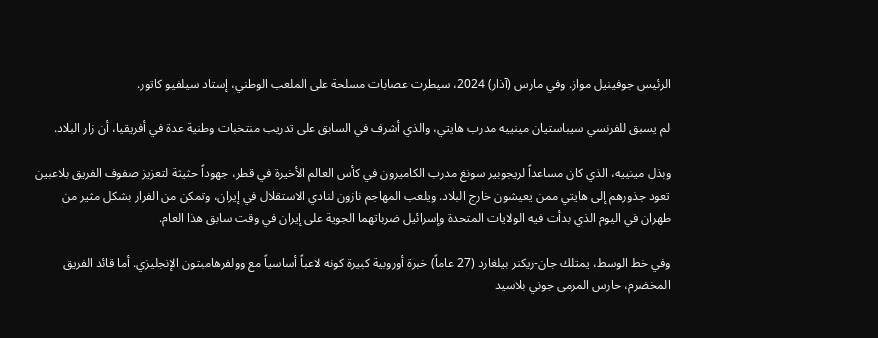الرئيس جوفينيل مواز. وفي مارس (آذار) 2024، سيطرت عصابات مسلحة على الملعب الوطني، إستاد سيلفيو كاتور.

لم يسبق للفرنسي سيباستيان مينييه مدرب هايتي، والذي أشرف في السابق على تدريب منتخبات وطنية عدة في أفريقيا، أن زار البلاد.

وبذل مينييه، الذي كان مساعداً لريجوبير سونغ مدرب الكاميرون في كأس العالم الأخيرة في قطر، جهوداً حثيثة لتعزيز صفوف الفريق بلاعبين تعود جذورهم إلى هايتي ممن يعيشون خارج البلاد. ويلعب المهاجم نازون لنادي الاستقلال في إيران، وتمكن من الفرار بشكل مثير من طهران في اليوم الذي بدأت فيه الولايات المتحدة وإسرائيل ضرباتهما الجوية على إيران في وقت سابق هذا العام.

وفي خط الوسط، يمتلك جان-ريكنر بيلغارد (27 عاماً) خبرة أوروبية كبيرة كونه لاعباً أساسياً مع وولفرهامبتون الإنجليزي. أما قائد الفريق المخضرم، حارس المرمى جوني بلاسيد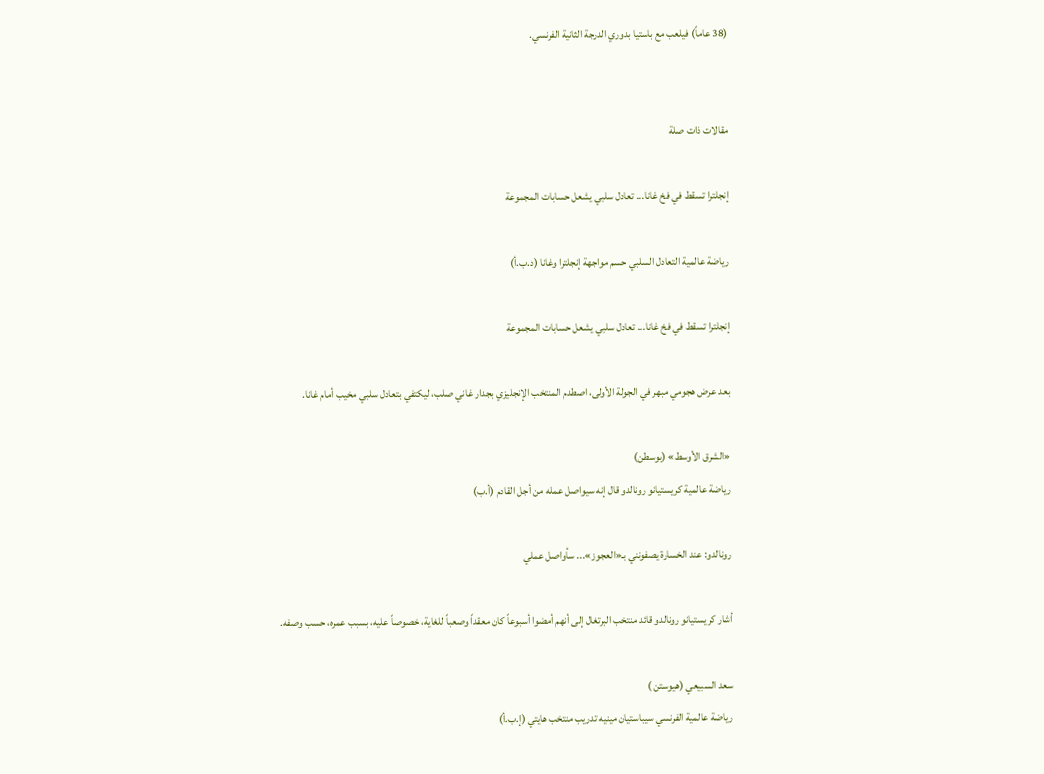(38 عاماً) فيلعب مع باستيا بدوري الدرجة الثانية الفرنسي.


مقالات ذات صلة

إنجلترا تسقط في فخ غانا... تعادل سلبي يشعل حسابات المجموعة

رياضة عالمية التعادل السلبي حسم مواجهة إنجلترا وغانا (د.ب.أ)

إنجلترا تسقط في فخ غانا... تعادل سلبي يشعل حسابات المجموعة

بعد عرض هجومي مبهر في الجولة الأولى، اصطدم المنتخب الإنجليزي بجدار غاني صلب، ليكتفي بتعادل سلبي مخيب أمام غانا.

«الشرق الأوسط» (بوسطن)
رياضة عالمية كريستيانو رونالدو قال إنه سيواصل عمله من أجل القادم (أ.ب)

رونالدو: عند الخسارة يصفونني بـ«العجوز»... سأواصل عملي

أشار كريستيانو رونالدو قائد منتخب البرتغال إلى أنهم أمضوا أسبوعاً كان معقداً وصعباً للغاية، خصوصاً عليه، بسبب عمره، حسب وصفه.

سعد السبيعي (هيوستن )
رياضة عالمية الفرنسي سيباستيان مينيه تدريب منتخب هايتي (إ.ب.أ)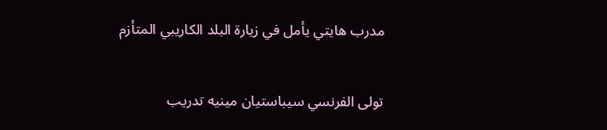مدرب هايتي يأمل في زيارة البلد الكاريبي المتأزم

تولى الفرنسي سيباستيان مينيه تدريب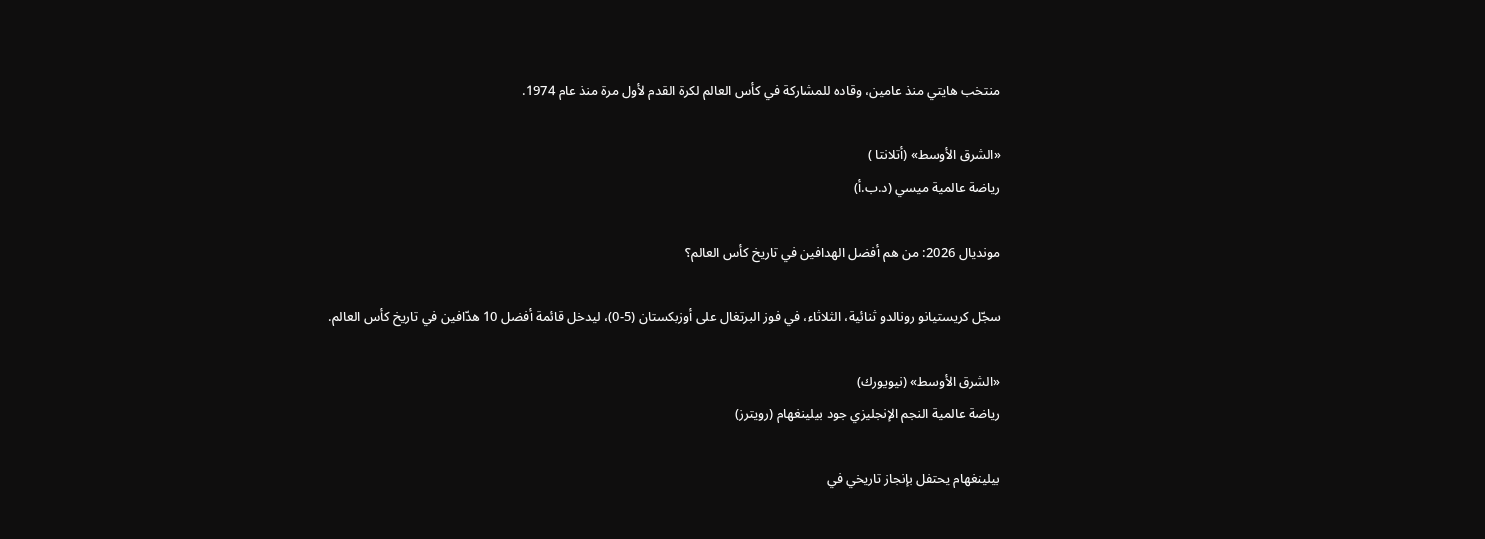منتخب هايتي منذ عامين، وقاده للمشاركة في كأس العالم لكرة القدم لأول مرة منذ عام 1974.

«الشرق الأوسط» (أتلانتا )
رياضة عالمية ميسي (د.ب.أ)

مونديال 2026: من هم أفضل الهدافين في تاريخ كأس العالم؟

سجّل كريستيانو رونالدو ثنائية، الثلاثاء، في فوز البرتغال على أوزبكستان (5-0)، ليدخل قائمة أفضل 10 هدّافين في تاريخ كأس العالم.

«الشرق الأوسط» (نيويورك)
رياضة عالمية النجم الإنجليزي جود بيلينغهام (رويترز)

بيلينغهام يحتفل بإنجاز تاريخي في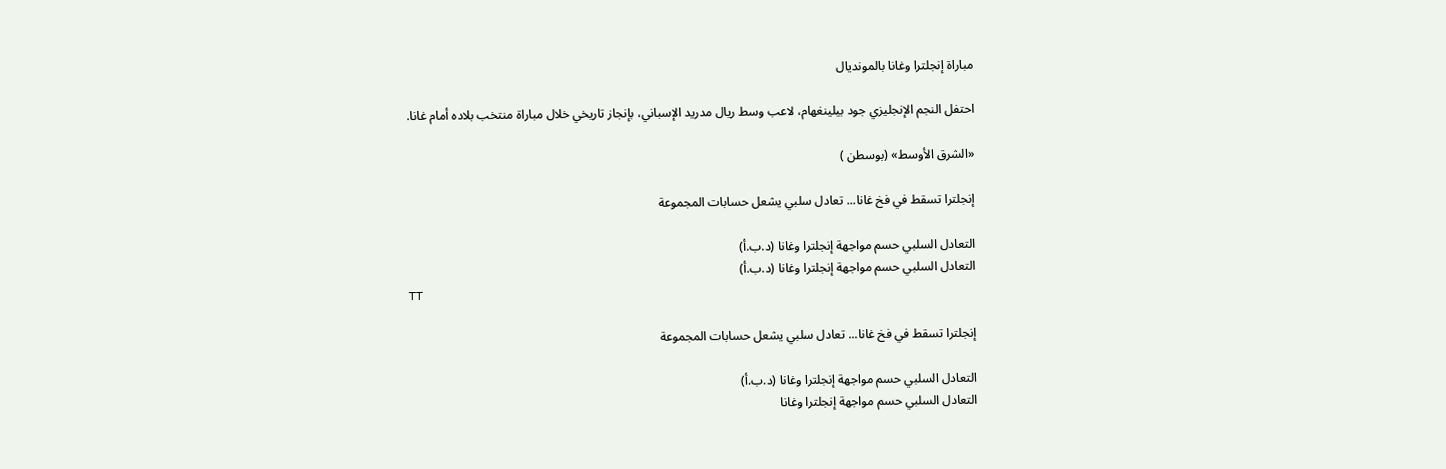مباراة إنجلترا وغانا بالمونديال

احتفل النجم الإنجليزي جود بيلينغهام، لاعب وسط ريال مدريد الإسباني، بإنجاز تاريخي خلال مباراة منتخب بلاده أمام غانا.

«الشرق الأوسط» (بوسطن )

إنجلترا تسقط في فخ غانا... تعادل سلبي يشعل حسابات المجموعة

التعادل السلبي حسم مواجهة إنجلترا وغانا (د.ب.أ)
التعادل السلبي حسم مواجهة إنجلترا وغانا (د.ب.أ)
TT

إنجلترا تسقط في فخ غانا... تعادل سلبي يشعل حسابات المجموعة

التعادل السلبي حسم مواجهة إنجلترا وغانا (د.ب.أ)
التعادل السلبي حسم مواجهة إنجلترا وغانا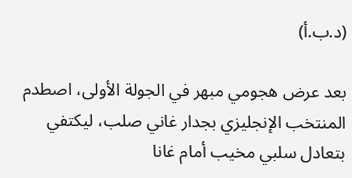(د.ب.أ)

بعد عرض هجومي مبهر في الجولة الأولى، اصطدم المنتخب الإنجليزي بجدار غاني صلب، ليكتفي بتعادل سلبي مخيب أمام غانا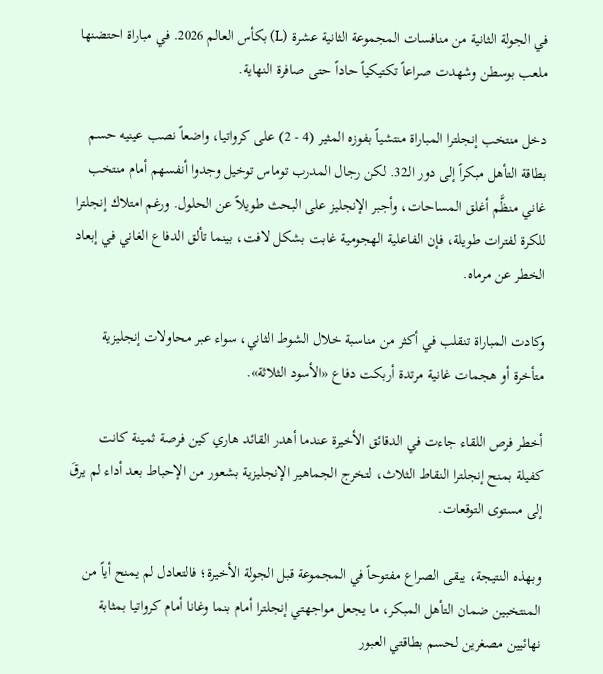في الجولة الثانية من منافسات المجموعة الثانية عشرة (L) بكأس العالم 2026. في مباراة احتضنها ملعب بوسطن وشهدت صراعاً تكتيكياً حاداً حتى صافرة النهاية.

دخل منتخب إنجلترا المباراة منتشياً بفوزه المثير (4 - 2) على كرواتيا، واضعاً نصب عينيه حسم بطاقة التأهل مبكراً إلى دور الـ32. لكن رجال المدرب توماس توخيل وجدوا أنفسهم أمام منتخب غاني منظَّم أغلق المساحات، وأجبر الإنجليز على البحث طويلاً عن الحلول. ورغم امتلاك إنجلترا للكرة لفترات طويلة، فإن الفاعلية الهجومية غابت بشكل لافت، بينما تألق الدفاع الغاني في إبعاد الخطر عن مرماه.

وكادت المباراة تنقلب في أكثر من مناسبة خلال الشوط الثاني، سواء عبر محاولات إنجليزية متأخرة أو هجمات غانية مرتدة أربكت دفاع «الأسود الثلاثة».

أخطر فرص اللقاء جاءت في الدقائق الأخيرة عندما أهدر القائد هاري كين فرصة ثمينة كانت كفيلة بمنح إنجلترا النقاط الثلاث، لتخرج الجماهير الإنجليزية بشعور من الإحباط بعد أداء لم يرقَ إلى مستوى التوقعات.

وبهذه النتيجة، يبقى الصراع مفتوحاً في المجموعة قبل الجولة الأخيرة؛ فالتعادل لم يمنح أياً من المنتخبين ضمان التأهل المبكر، ما يجعل مواجهتي إنجلترا أمام بنما وغانا أمام كرواتيا بمثابة نهائيين مصغرين لحسم بطاقتي العبور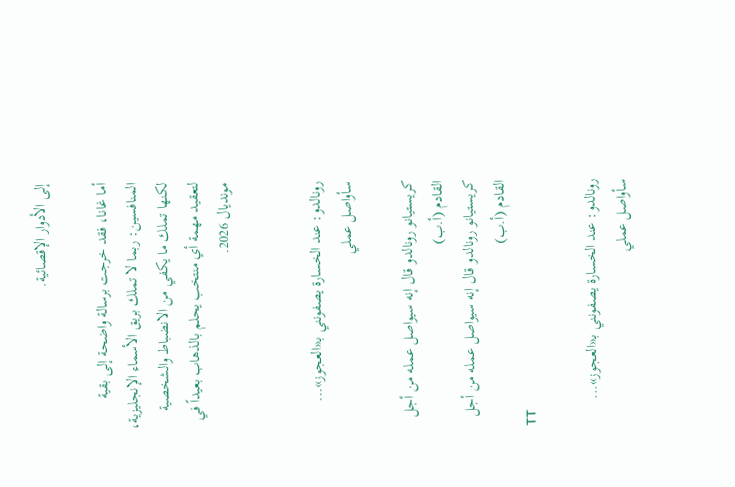إلى الأدوار الإقصائية.

أما غانا، فقد خرجت برسالة واضحة إلى بقية المنافسين: ربما لا تملك بريق الأسماء الإنجليزية، لكنها تملك ما يكفي من الانضباط والشخصية لتعقيد مهمة أي منتخب يحلم بالذهاب بعيداً في مونديال 2026.


رونالدو: عند الخسارة يصفونني بـ«العجوز»... سأواصل عملي

كريستيانو رونالدو قال إنه سيواصل عمله من أجل القادم (أ.ب)
كريستيانو رونالدو قال إنه سيواصل عمله من أجل القادم (أ.ب)
TT

رونالدو: عند الخسارة يصفونني بـ«العجوز»... سأواصل عملي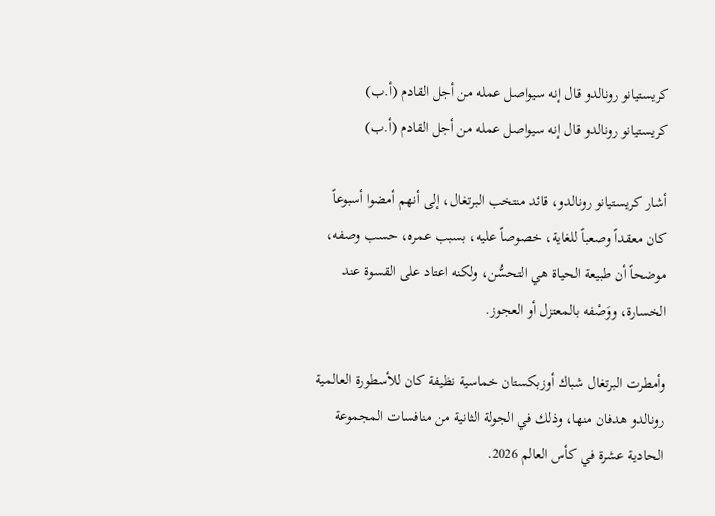كريستيانو رونالدو قال إنه سيواصل عمله من أجل القادم (أ.ب)
كريستيانو رونالدو قال إنه سيواصل عمله من أجل القادم (أ.ب)

أشار كريستيانو رونالدو، قائد منتخب البرتغال، إلى أنهم أمضوا أسبوعاً كان معقداً وصعباً للغاية، خصوصاً عليه، بسبب عمره، حسب وصفه، موضحاً أن طبيعة الحياة هي التحسُّن، ولكنه اعتاد على القسوة عند الخسارة، ووَصْفه بالمعتزل أو العجوز.

وأمطرت البرتغال شباك أوزبكستان خماسية نظيفة كان للأسطورة العالمية رونالدو هدفان منها، وذلك في الجولة الثانية من منافسات المجموعة الحادية عشرة في كأس العالم 2026.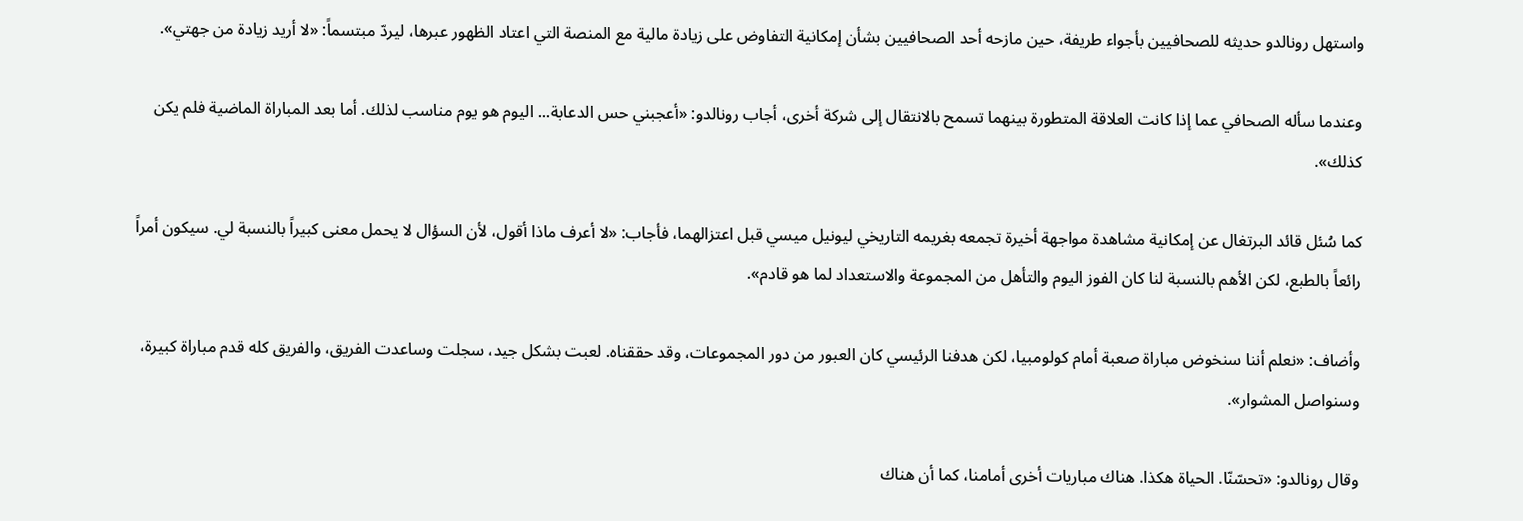واستهل رونالدو حديثه للصحافيين بأجواء طريفة، حين مازحه أحد الصحافيين بشأن إمكانية التفاوض على زيادة مالية مع المنصة التي اعتاد الظهور عبرها، ليردّ مبتسماً: «لا أريد زيادة من جهتي».

وعندما سأله الصحافي عما إذا كانت العلاقة المتطورة بينهما تسمح بالانتقال إلى شركة أخرى، أجاب رونالدو: «أعجبني حس الدعابة... اليوم هو يوم مناسب لذلك. أما بعد المباراة الماضية فلم يكن كذلك».

كما سُئل قائد البرتغال عن إمكانية مشاهدة مواجهة أخيرة تجمعه بغريمه التاريخي ليونيل ميسي قبل اعتزالهما، فأجاب: «لا أعرف ماذا أقول، لأن السؤال لا يحمل معنى كبيراً بالنسبة لي. سيكون أمراً رائعاً بالطبع، لكن الأهم بالنسبة لنا كان الفوز اليوم والتأهل من المجموعة والاستعداد لما هو قادم».

وأضاف: «نعلم أننا سنخوض مباراة صعبة أمام كولومبيا، لكن هدفنا الرئيسي كان العبور من دور المجموعات، وقد حققناه. لعبت بشكل جيد، سجلت وساعدت الفريق، والفريق كله قدم مباراة كبيرة، وسنواصل المشوار».

وقال رونالدو: «تحسّنّا. الحياة هكذا. هناك مباريات أخرى أمامنا، كما أن هناك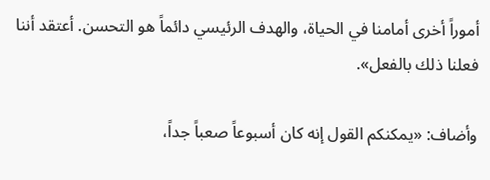أموراً أخرى أمامنا في الحياة، والهدف الرئيسي دائماً هو التحسن. أعتقد أننا فعلنا ذلك بالفعل».

وأضاف: «يمكنكم القول إنه كان أسبوعاً صعباً جداً،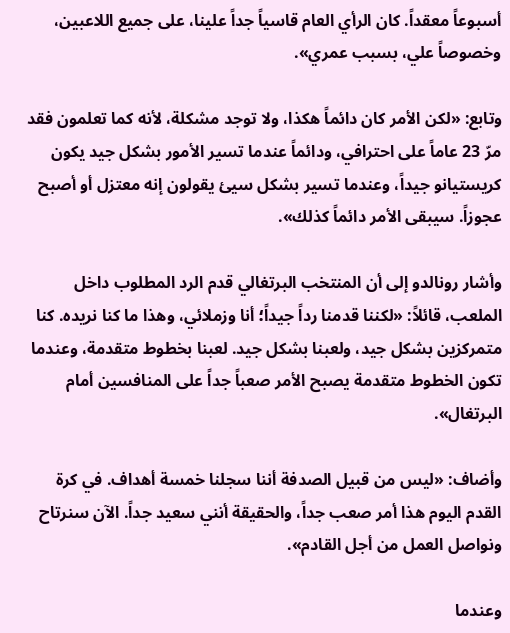أسبوعاً معقداً. كان الرأي العام قاسياً جداً علينا، على جميع اللاعبين، وخصوصاً علي، بسبب عمري».

وتابع: «لكن الأمر كان دائماً هكذا، ولا توجد مشكلة، لأنه كما تعلمون فقد مرّ 23 عاماً على احترافي، ودائماً عندما تسير الأمور بشكل جيد يكون كريستيانو جيداً، وعندما تسير بشكل سيئ يقولون إنه معتزل أو أصبح عجوزاً. سيبقى الأمر دائماً كذلك».

وأشار رونالدو إلى أن المنتخب البرتغالي قدم الرد المطلوب داخل الملعب، قائلاً: «لكننا قدمنا رداً جيداً؛ أنا وزملائي، وهذا ما كنا نريده. كنا متمركزين بشكل جيد، ولعبنا بشكل جيد. لعبنا بخطوط متقدمة، وعندما تكون الخطوط متقدمة يصبح الأمر صعباً جداً على المنافسين أمام البرتغال».

وأضاف: «ليس من قبيل الصدفة أننا سجلنا خمسة أهداف. في كرة القدم اليوم هذا أمر صعب جداً، والحقيقة أنني سعيد جداً. الآن سنرتاح ونواصل العمل من أجل القادم».

وعندما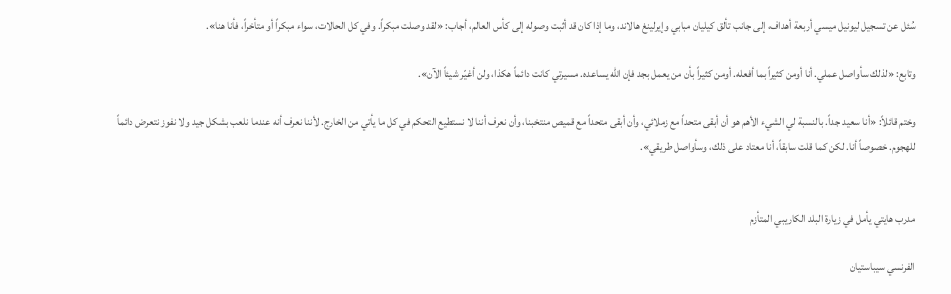سُئل عن تسجيل ليونيل ميسي أربعة أهداف، إلى جانب تألق كيليان مبابي وإيرلينغ هالاند، وما إذا كان قد أثبت وصوله إلى كأس العالم، أجاب: «لقد وصلت مبكراً. وفي كل الحالات، سواء مبكراً أو متأخراً، فأنا هنا».

وتابع: «لذلك سأواصل عملي. أنا أومن كثيراً بما أفعله. أومن كثيراً بأن من يعمل بجد فإن الله يساعده. مسيرتي كانت دائماً هكذا، ولن أغيّر شيئاً الآن».

وختم قائلاً: «أنا سعيد جداً. بالنسبة لي الشيء الأهم هو أن أبقى متحداً مع زملائي، وأن أبقى متحداً مع قميص منتخبنا، وأن نعرف أننا لا نستطيع التحكم في كل ما يأتي من الخارج. لأننا نعرف أنه عندما نلعب بشكل جيد ولا نفوز نتعرض دائماً للهجوم. خصوصاً أنا. لكن كما قلت سابقاً، أنا معتاد على ذلك، وسأواصل طريقي».


مدرب هايتي يأمل في زيارة البلد الكاريبي المتأزم

الفرنسي سيباستيان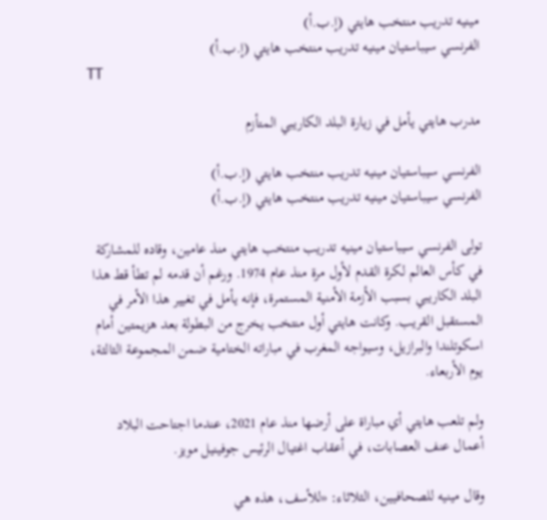مينيه تدريب منتخب هايتي (إ.ب.أ)
الفرنسي سيباستيان مينيه تدريب منتخب هايتي (إ.ب.أ)
TT

مدرب هايتي يأمل في زيارة البلد الكاريبي المتأزم

الفرنسي سيباستيان مينيه تدريب منتخب هايتي (إ.ب.أ)
الفرنسي سيباستيان مينيه تدريب منتخب هايتي (إ.ب.أ)

تولى الفرنسي سيباستيان مينيه تدريب منتخب هايتي منذ عامين، وقاده للمشاركة في كأس العالم لكرة القدم لأول مرة منذ عام 1974. ورغم أن قدمه لم تطأ قط هذا البلد الكاريبي بسبب الأزمة الأمنية المستمرة، فإنه يأمل في تغيير هذا الأمر في المستقبل القريب. وكانت هايتي أول منتخب يخرج من البطولة بعد هزيمتين أمام اسكوتلندا والبرازيل، وسيواجه المغرب في مباراته الختامية ضمن المجموعة الثالثة، يوم الأربعاء.

ولم تلعب هايتي أي مباراة على أرضها منذ عام 2021، عندما اجتاحت البلاد أعمال عنف العصابات، في أعقاب اغتيال الرئيس جوفينيل مويز.

وقال مينيه للصحافيين، الثلاثاء: «للأسف، هذه هي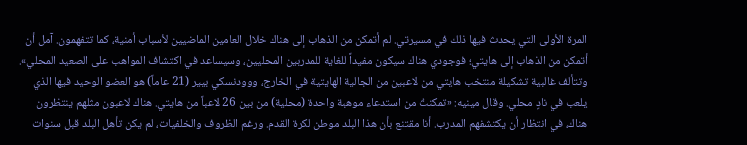المرة الأولى التي يحدث فيها ذلك في مسيرتي. لم أتمكن من الذهاب إلى هناك خلال العامين الماضيين لأسباب أمنية، كما تتفهمون. آمل أن أتمكن من الذهاب إلى هايتي؛ فوجودي هناك سيكون مفيداً للغاية للمدربين المحليين، وسيساعد في اكتشاف المواهب على الصعيد المحلي». وتتألف غالبية تشكيلة منتخب هايتي من لاعبين من الجالية الهايتية في الخارج، ووودنسكي بيير (21 عاماً) هو العضو الوحيد فيها الذي يلعب في نادٍ محلي. وقال مينيه: «تمكنتُ من استدعاء موهبة واحدة (محلية) من بين 26 لاعباً من هايتي. هناك لاعبون مثلهم ينتظرون هناك، في انتظار أن يكتشفهم المدرب. أنا مقتنع بأن هذا البلد موطن لكرة القدم. ورغم الظروف والخلفيات، لم يكن تأهل البلد قبل سنوات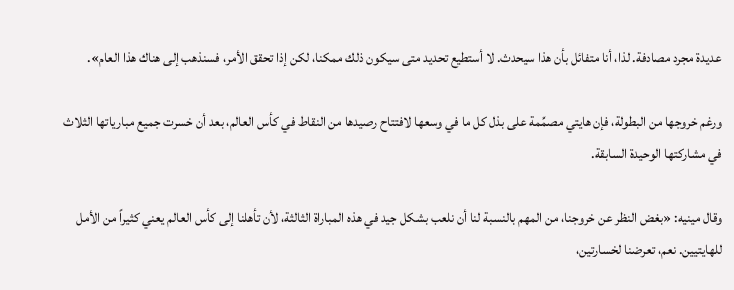عديدة مجرد مصادفة. لذا، أنا متفائل بأن هذا سيحدث. لا أستطيع تحديد متى سيكون ذلك ممكنا، لكن إذا تحقق الأمر، فسنذهب إلى هناك هذا العام».

ورغم خروجها من البطولة، فإن هايتي مصمِّمة على بذل كل ما في وسعها لافتتاح رصيدها من النقاط في كأس العالم، بعد أن خسرت جميع مبارياتها الثلاث في مشاركتها الوحيدة السابقة.

وقال مينيه: «بغض النظر عن خروجنا، من المهم بالنسبة لنا أن نلعب بشكل جيد في هذه المباراة الثالثة، لأن تأهلنا إلى كأس العالم يعني كثيراً من الأمل للهايتيين. نعم، تعرضنا لخسارتين،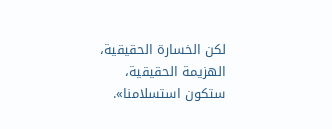لكن الخسارة الحقيقية، الهزيمة الحقيقية، ستكون استسلامنا».